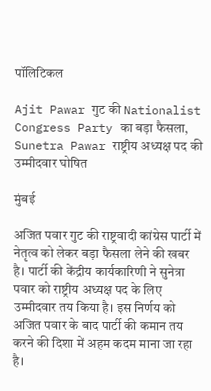पॉलिटिकल

Ajit Pawar गुट की Nationalist Congress Party का बड़ा फैसला, Sunetra Pawar राष्ट्रीय अध्यक्ष पद की उम्मीदवार घोषित

मुंबई

अजित पवार गुट की राष्ट्रवादी कांग्रेस पार्टी में नेतृत्व को लेकर बड़ा फैसला लेने की खबर है। पार्टी की केंद्रीय कार्यकारिणी ने सुनेत्रा पवार को राष्ट्रीय अध्यक्ष पद के लिए उम्मीदवार तय किया है। इस निर्णय को अजित पवार के बाद पार्टी की कमान तय करने की दिशा में अहम कदम माना जा रहा है।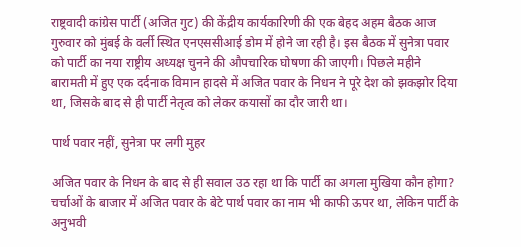राष्ट्रवादी कांग्रेस पार्टी (अजित गुट) की केंद्रीय कार्यकारिणी की एक बेहद अहम बैठक आज गुरुवार को मुंबई के वर्ली स्थित एनएससीआई डोम में होने जा रही है। इस बैठक में सुनेत्रा पवार को पार्टी का नया राष्ट्रीय अध्यक्ष चुनने की औपचारिक घोषणा की जाएगी। पिछले महीने बारामती में हुए एक दर्दनाक विमान हादसे में अजित पवार के निधन ने पूरे देश को झकझोर दिया था, जिसके बाद से ही पार्टी नेतृत्व को लेकर कयासों का दौर जारी था।

पार्थ पवार नहीं, सुनेत्रा पर लगी मुहर

अजित पवार के निधन के बाद से ही सवाल उठ रहा था कि पार्टी का अगला मुखिया कौन होगा? चर्चाओं के बाजार में अजित पवार के बेटे पार्थ पवार का नाम भी काफी ऊपर था, लेकिन पार्टी के अनुभवी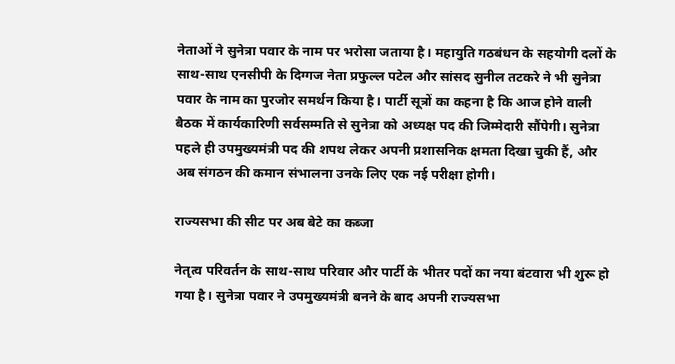नेताओं ने सुनेत्रा पवार के नाम पर भरोसा जताया है। महायुति गठबंधन के सहयोगी दलों के साथ-साथ एनसीपी के दिग्गज नेता प्रफुल्ल पटेल और सांसद सुनील तटकरे ने भी सुनेत्रा पवार के नाम का पुरजोर समर्थन किया है। पार्टी सूत्रों का कहना है कि आज होने वाली बैठक में कार्यकारिणी सर्वसम्मति से सुनेत्रा को अध्यक्ष पद की जिम्मेदारी सौंपेगी। सुनेत्रा पहले ही उपमुख्यमंत्री पद की शपथ लेकर अपनी प्रशासनिक क्षमता दिखा चुकी हैं, और अब संगठन की कमान संभालना उनके लिए एक नई परीक्षा होगी।

राज्यसभा की सीट पर अब बेटे का कब्जा

नेतृत्व परिवर्तन के साथ-साथ परिवार और पार्टी के भीतर पदों का नया बंटवारा भी शुरू हो गया है। सुनेत्रा पवार ने उपमुख्यमंत्री बनने के बाद अपनी राज्यसभा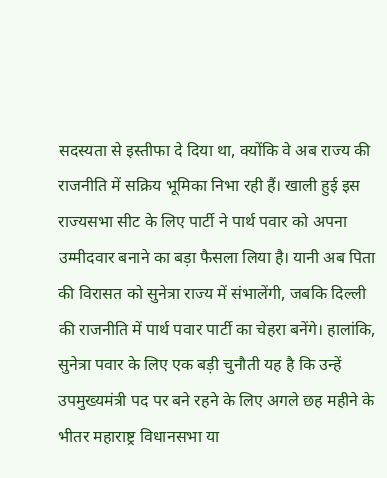सदस्यता से इस्तीफा दे दिया था, क्योंकि वे अब राज्य की राजनीति में सक्रिय भूमिका निभा रही हैं। खाली हुई इस राज्यसभा सीट के लिए पार्टी ने पार्थ पवार को अपना उम्मीदवार बनाने का बड़ा फैसला लिया है। यानी अब पिता की विरासत को सुनेत्रा राज्य में संभालेंगी, जबकि दिल्ली की राजनीति में पार्थ पवार पार्टी का चेहरा बनेंगे। हालांकि, सुनेत्रा पवार के लिए एक बड़ी चुनौती यह है कि उन्हें उपमुख्यमंत्री पद पर बने रहने के लिए अगले छह महीने के भीतर महाराष्ट्र विधानसभा या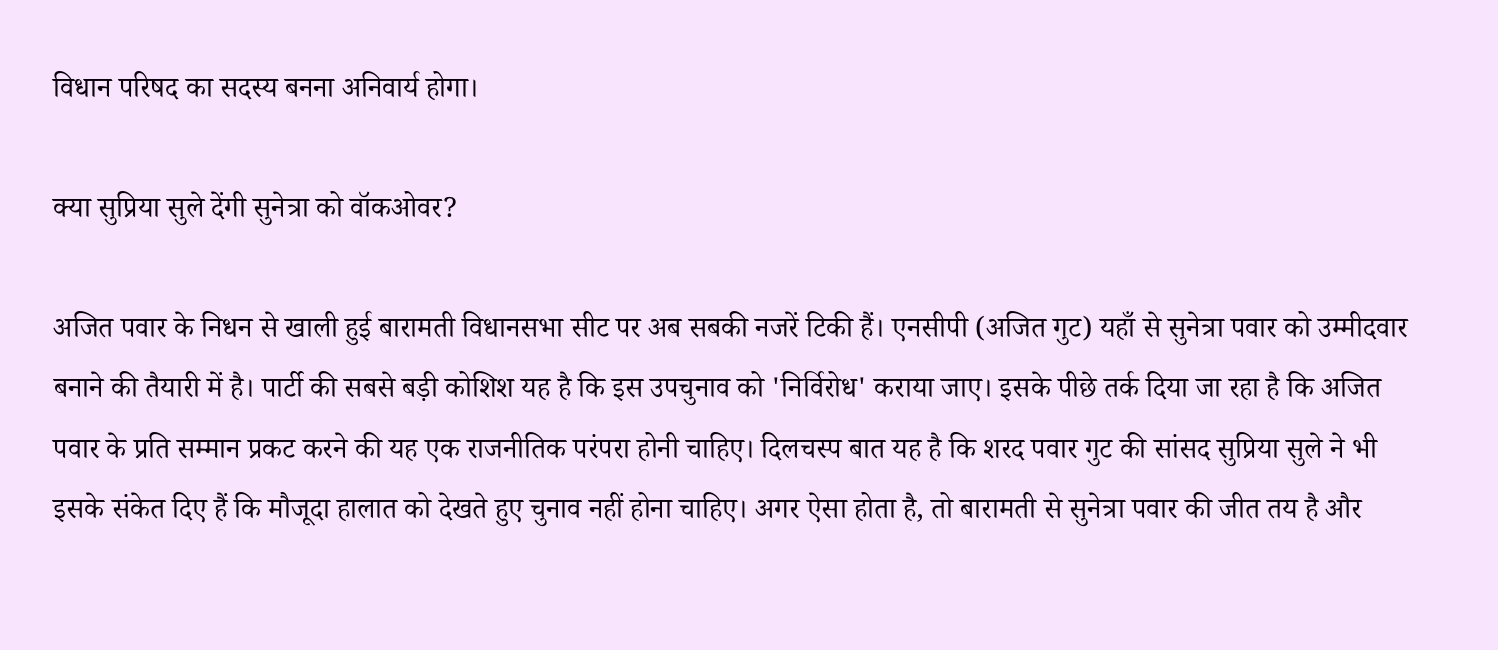विधान परिषद का सदस्य बनना अनिवार्य होगा।

क्या सुप्रिया सुले देंगी सुनेत्रा को वॉकओवर?

अजित पवार के निधन से खाली हुई बारामती विधानसभा सीट पर अब सबकी नजरें टिकी हैं। एनसीपी (अजित गुट) यहाँ से सुनेत्रा पवार को उम्मीदवार बनाने की तैयारी में है। पार्टी की सबसे बड़ी कोशिश यह है कि इस उपचुनाव को 'निर्विरोध' कराया जाए। इसके पीछे तर्क दिया जा रहा है कि अजित पवार के प्रति सम्मान प्रकट करने की यह एक राजनीतिक परंपरा होनी चाहिए। दिलचस्प बात यह है कि शरद पवार गुट की सांसद सुप्रिया सुले ने भी इसके संकेत दिए हैं कि मौजूदा हालात को देखते हुए चुनाव नहीं होना चाहिए। अगर ऐसा होता है, तो बारामती से सुनेत्रा पवार की जीत तय है और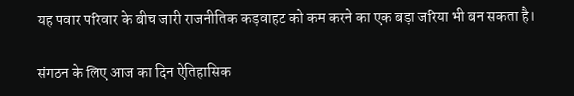यह पवार परिवार के बीच जारी राजनीतिक कड़वाहट को कम करने का एक बड़ा जरिया भी बन सकता है।

संगठन के लिए आज का दिन ऐतिहासिक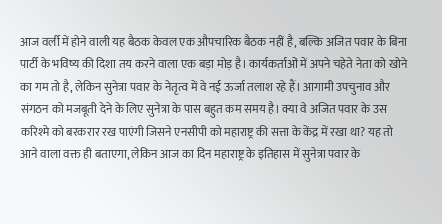आज वर्ली में होने वाली यह बैठक केवल एक औपचारिक बैठक नहीं है, बल्कि अजित पवार के बिना पार्टी के भविष्य की दिशा तय करने वाला एक बड़ा मोड़ है। कार्यकर्ताओं में अपने चहेते नेता को खोने का गम तो है, लेकिन सुनेत्रा पवार के नेतृत्व में वे नई ऊर्जा तलाश रहे हैं। आगामी उपचुनाव और संगठन को मजबूती देने के लिए सुनेत्रा के पास बहुत कम समय है। क्या वे अजित पवार के उस करिश्मे को बरकरार रख पाएंगी जिसने एनसीपी को महाराष्ट्र की सत्ता के केंद्र में रखा था? यह तो आने वाला वक्त ही बताएगा, लेकिन आज का दिन महाराष्ट्र के इतिहास में सुनेत्रा पवार के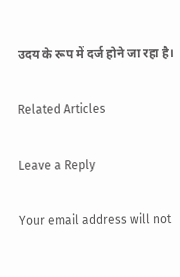उदय के रूप में दर्ज होने जा रहा है।

Related Articles

Leave a Reply

Your email address will not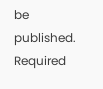be published. Required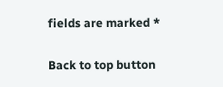fields are marked *

Back to top button